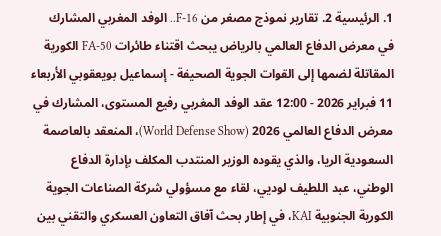1. الرئيسية 2. تقارير نموذج مصغر من F-16.. الوفد المغربي المشارك في معرض الدفاع العالمي بالرياض يبحث اقتناء طائرات FA-50 الكورية المقاتلة لضمها إلى القوات الجوية الصحيفة - إسماعيل بويعقوبي الأربعاء 11 فبراير 2026 - 12:00 عقد الوفد المغربي رفيع المستوى، المشارك في معرض الدفاع العالمي 2026 (World Defense Show)، المنعقد بالعاصمة السعودية الريا، والذي يقوده الوزير المنتدب المكلف بإدارة الدفاع الوطني، عبد اللطيف لوديي، لقاء مع مسؤولي شركة الصناعات الجوية الكورية الجنوبية KAI، في إطار بحث آفاق التعاون العسكري والتقني بين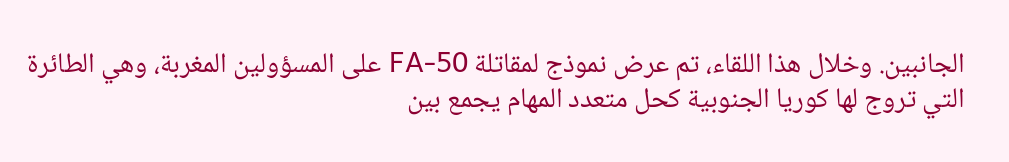الجانبين. وخلال هذا اللقاء، تم عرض نموذج لمقاتلة FA-50 على المسؤولين المغربة، وهي الطائرة التي تروج لها كوريا الجنوبية كحل متعدد المهام يجمع بين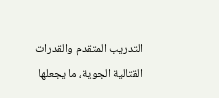التدريب المتقدم والقدرات القتالية الجوية، ما يجعلها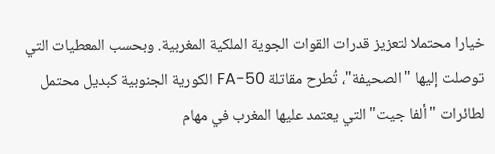خيارا محتملا لتعزيز قدرات القوات الجوية الملكية المغربية. وبحسب المعطيات التي توصلت إليها "الصحيفة"، تُطرح مقاتلة FA-50 الكورية الجنوبية كبديل محتمل لطائرات "ألفا جيت" التي يعتمد عليها المغرب في مهام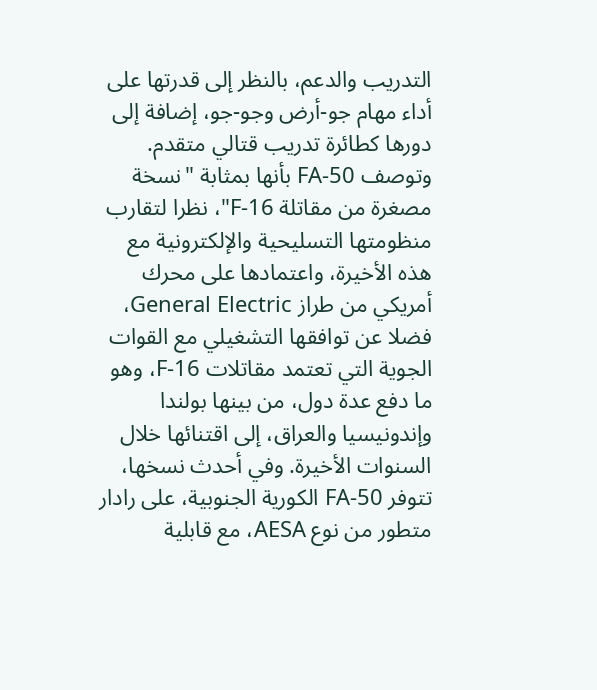التدريب والدعم، بالنظر إلى قدرتها على أداء مهام جو-أرض وجو-جو، إضافة إلى دورها كطائرة تدريب قتالي متقدم. وتوصف FA-50 بأنها بمثابة "نسخة مصغرة من مقاتلة F-16"، نظرا لتقارب منظومتها التسليحية والإلكترونية مع هذه الأخيرة، واعتمادها على محرك أمريكي من طراز General Electric، فضلا عن توافقها التشغيلي مع القوات الجوية التي تعتمد مقاتلات F-16، وهو ما دفع عدة دول، من بينها بولندا وإندونيسيا والعراق، إلى اقتنائها خلال السنوات الأخيرة. وفي أحدث نسخها، تتوفر FA-50 الكورية الجنوبية، على رادار متطور من نوع AESA، مع قابلية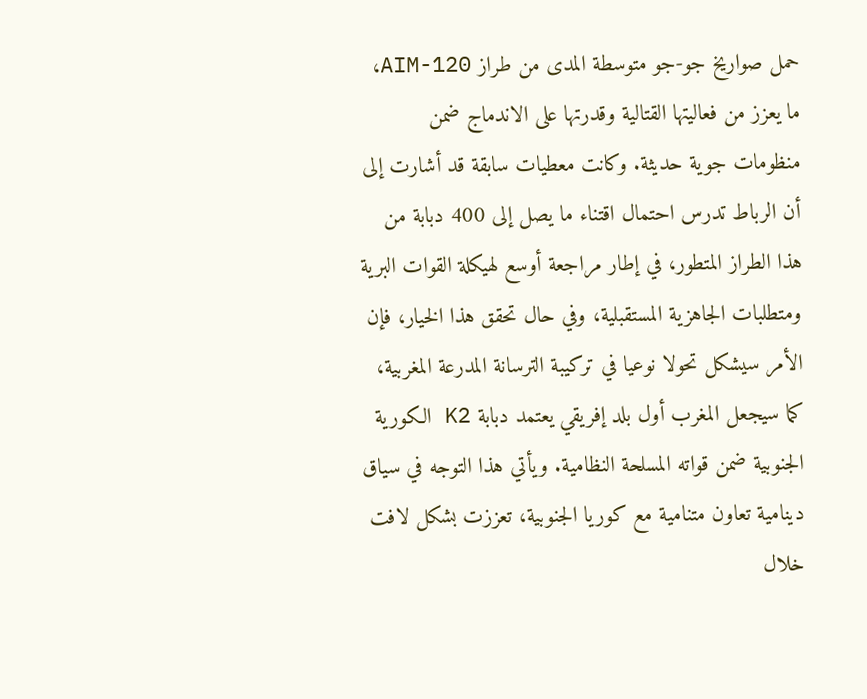حمل صواريخ جو-جو متوسطة المدى من طراز AIM-120، ما يعزز من فعاليتها القتالية وقدرتها على الاندماج ضمن منظومات جوية حديثة. وكانت معطيات سابقة قد أشارت إلى أن الرباط تدرس احتمال اقتناء ما يصل إلى 400 دبابة من هذا الطراز المتطور، في إطار مراجعة أوسع لهيكلة القوات البرية ومتطلبات الجاهزية المستقبلية، وفي حال تحقق هذا الخيار، فإن الأمر سيشكل تحولا نوعيا في تركيبة الترسانة المدرعة المغربية، كما سيجعل المغرب أول بلد إفريقي يعتمد دبابة K2 الكورية الجنوبية ضمن قواته المسلحة النظامية. ويأتي هذا التوجه في سياق دينامية تعاون متنامية مع كوريا الجنوبية، تعززت بشكل لافت خلال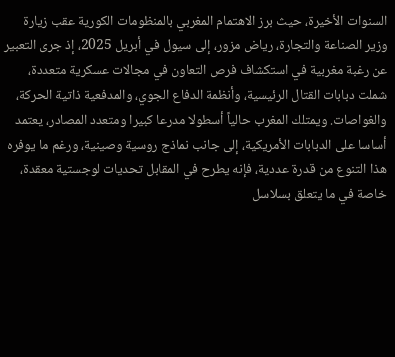السنوات الأخيرة، حيث برز الاهتمام المغربي بالمنظومات الكورية عقب زيارة وزير الصناعة والتجارة، رياض مزور، إلى سيول في أبريل 2025، إذ جرى التعبير عن رغبة مغربية في استكشاف فرص التعاون في مجالات عسكرية متعددة، شملت دبابات القتال الرئيسية، وأنظمة الدفاع الجوي، والمدفعية ذاتية الحركة، والغواصات. ويمتلك المغرب حالياً أسطولا مدرعا كبيرا ومتعدد المصادر، يعتمد أساسا على الدبابات الأمريكية، إلى جانب نماذج روسية وصينية، ورغم ما يوفره هذا التنوع من قدرة عددية، فإنه يطرح في المقابل تحديات لوجستية معقدة، خاصة في ما يتعلق بسلاسل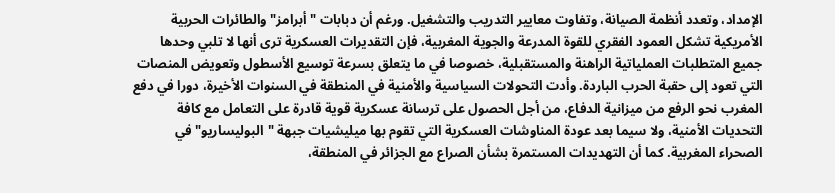الإمداد، وتعدد أنظمة الصيانة، وتفاوت معايير التدريب والتشغيل. ورغم أن دبابات "أبرامز" والطائرات الحربية الأمريكية تشكل العمود الفقري للقوة المدرعة والجوية المغربية، فإن التقديرات العسكرية ترى أنها لا تلبي وحدها جميع المتطلبات العملياتية الراهنة والمستقبلية، خصوصا في ما يتعلق بسرعة توسيع الأسطول وتعويض المنصات التي تعود إلى حقبة الحرب الباردة. وأدت التحولات السياسية والأمنية في المنطقة في السنوات الأخيرة، دورا في دفع المغرب نحو الرفع من ميزانية الدفاع، من أجل الحصول على ترسانة عسكرية قوية قادرة على التعامل مع كافة التحديات الأمنية، ولا سيما بعد عودة المناوشات العسكرية التي تقوم بها ميليشيات جبهة "البوليساريو" في الصحراء المغربية. كما أن التهديدات المستمرة بشأن الصراع مع الجزائر في المنطقة،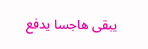يبقى هاجسا يدفع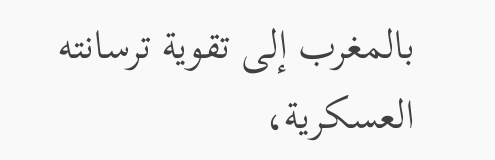بالمغرب إلى تقوية ترسانته العسكرية،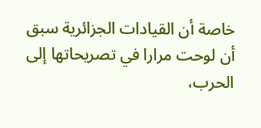خاصة أن القيادات الجزائرية سبق أن لوحت مرارا في تصريحاتها إلى الحرب،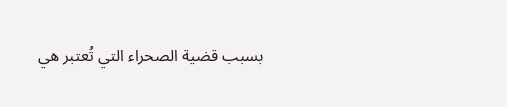بسبب قضية الصحراء التي تُعتبر هي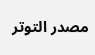مصدر التوتر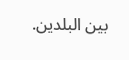بين البلدين.